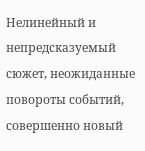Нелинейный и непредсказуемый сюжет, неожиданные повороты событий, совершенно новый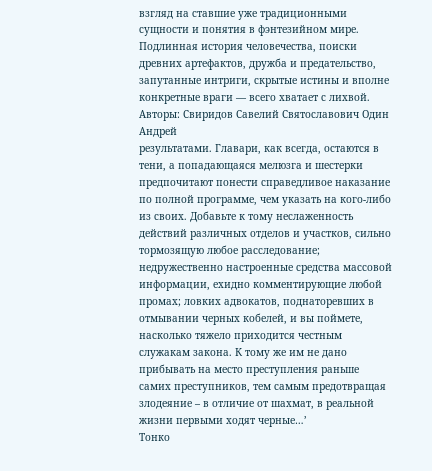взгляд на ставшие уже традиционными сущности и понятия в фэнтезийном мире. Подлинная история человечества, поиски древних артефактов, дружба и предательство, запутанные интриги, скрытые истины и вполне конкретные враги — всего хватает с лихвой.
Авторы: Свиридов Савелий Святославович Один Андрей
результатами. Главари, как всегда, остаются в тени, а попадающаяся мелюзга и шестерки предпочитают понести справедливое наказание по полной программе, чем указать на кого‑либо из своих. Добавьте к тому неслаженность действий различных отделов и участков, сильно тормозящую любое расследование; недружественно настроенные средства массовой информации, ехидно комментирующие любой промах; ловких адвокатов, поднаторевших в отмывании черных кобелей, и вы поймете, насколько тяжело приходится честным служакам закона. К тому же им не дано прибывать на место преступления раньше самих преступников, тем самым предотвращая злодеяние – в отличие от шахмат, в реальной жизни первыми ходят черные…’
Тонко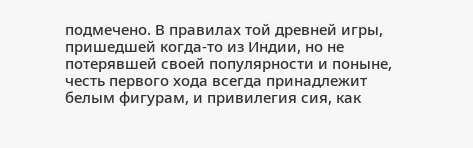подмечено. В правилах той древней игры, пришедшей когда‑то из Индии, но не потерявшей своей популярности и поныне, честь первого хода всегда принадлежит белым фигурам, и привилегия сия, как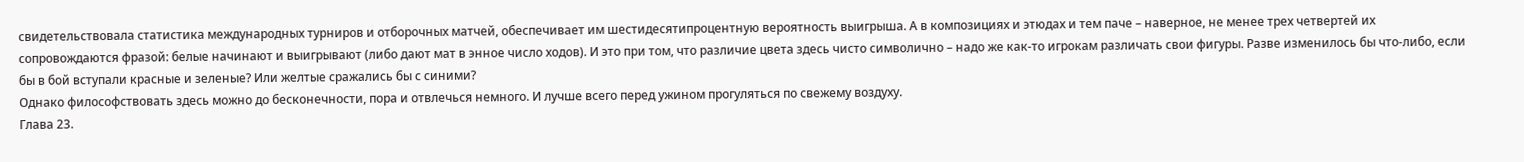свидетельствовала статистика международных турниров и отборочных матчей, обеспечивает им шестидесятипроцентную вероятность выигрыша. А в композициях и этюдах и тем паче – наверное, не менее трех четвертей их сопровождаются фразой: белые начинают и выигрывают (либо дают мат в энное число ходов). И это при том, что различие цвета здесь чисто символично – надо же как‑то игрокам различать свои фигуры. Разве изменилось бы что‑либо, если бы в бой вступали красные и зеленые? Или желтые сражались бы с синими?
Однако философствовать здесь можно до бесконечности, пора и отвлечься немного. И лучше всего перед ужином прогуляться по свежему воздуху.
Глава 23.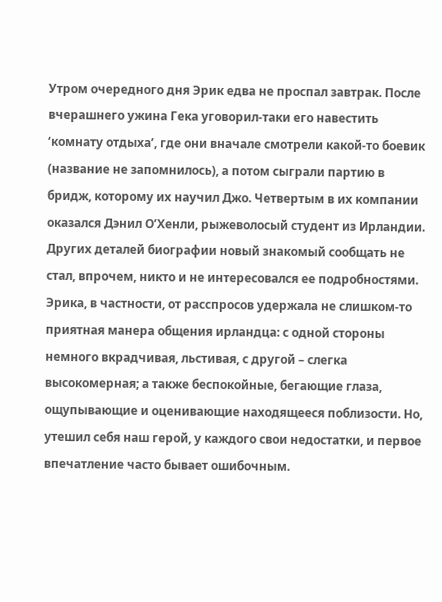Утром очередного дня Эрик едва не проспал завтрак. После вчерашнего ужина Гека уговорил‑таки его навестить ‘комнату отдыха’, где они вначале смотрели какой‑то боевик (название не запомнилось), а потом сыграли партию в бридж, которому их научил Джо. Четвертым в их компании оказался Дэнил О’Хенли, рыжеволосый студент из Ирландии. Других деталей биографии новый знакомый сообщать не стал, впрочем, никто и не интересовался ее подробностями. Эрика, в частности, от расспросов удержала не слишком‑то приятная манера общения ирландца: с одной стороны немного вкрадчивая, льстивая, с другой – слегка высокомерная; а также беспокойные, бегающие глаза, ощупывающие и оценивающие находящееся поблизости. Но, утешил себя наш герой, у каждого свои недостатки, и первое впечатление часто бывает ошибочным.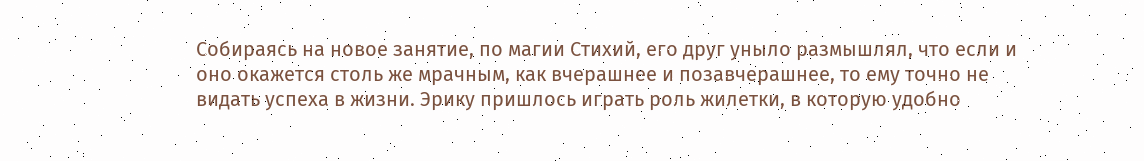Собираясь на новое занятие, по магии Стихий, его друг уныло размышлял, что если и оно окажется столь же мрачным, как вчерашнее и позавчерашнее, то ему точно не видать успеха в жизни. Эрику пришлось играть роль жилетки, в которую удобно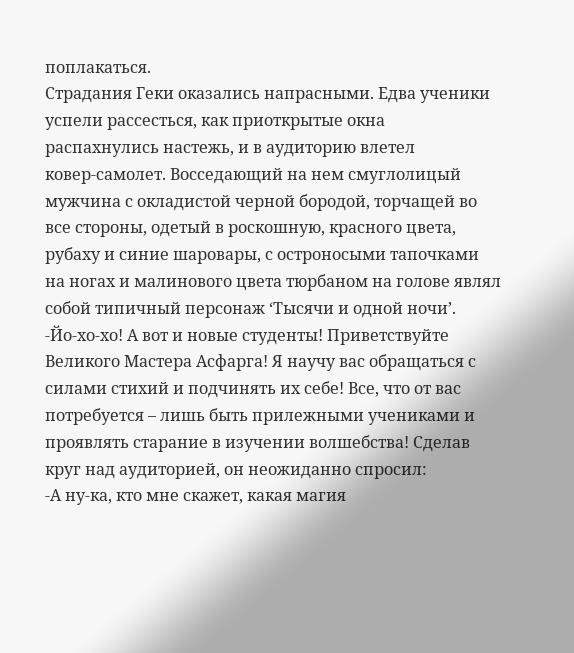поплакаться.
Страдания Геки оказались напрасными. Едва ученики успели рассесться, как приоткрытые окна распахнулись настежь, и в аудиторию влетел ковер‑самолет. Восседающий на нем смуглолицый мужчина с окладистой черной бородой, торчащей во все стороны, одетый в роскошную, красного цвета, рубаху и синие шаровары, с остроносыми тапочками на ногах и малинового цвета тюрбаном на голове являл собой типичный персонаж ‘Тысячи и одной ночи’.
‑Йо‑хо‑хо! А вот и новые студенты! Приветствуйте Великого Мастера Асфарга! Я научу вас обращаться с силами стихий и подчинять их себе! Все, что от вас потребуется – лишь быть прилежными учениками и проявлять старание в изучении волшебства! Сделав круг над аудиторией, он неожиданно спросил:
‑А ну‑ка, кто мне скажет, какая магия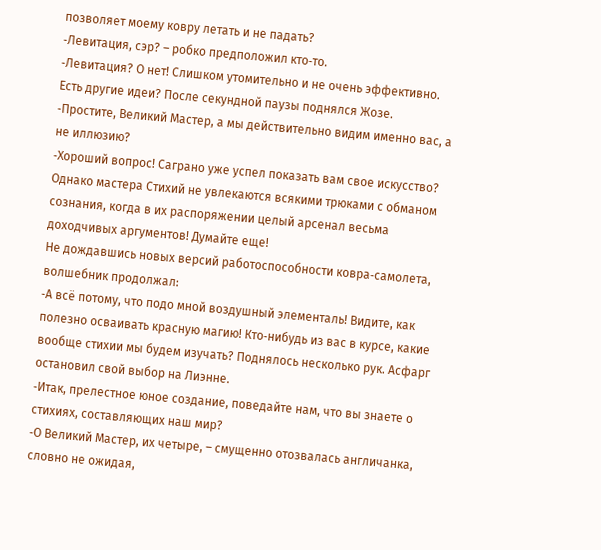позволяет моему ковру летать и не падать?
‑Левитация, сэр? – робко предположил кто‑то.
‑Левитация? О нет! Слишком утомительно и не очень эффективно. Есть другие идеи? После секундной паузы поднялся Жозе.
‑Простите, Великий Мастер, а мы действительно видим именно вас, а не иллюзию?
‑Хороший вопрос! Саграно уже успел показать вам свое искусство? Однако мастера Стихий не увлекаются всякими трюками с обманом сознания, когда в их распоряжении целый арсенал весьма доходчивых аргументов! Думайте еще!
Не дождавшись новых версий работоспособности ковра‑самолета, волшебник продолжал:
‑А всё потому, что подо мной воздушный элементаль! Видите, как полезно осваивать красную магию! Кто‑нибудь из вас в курсе, какие вообще стихии мы будем изучать? Поднялось несколько рук. Асфарг остановил свой выбор на Лиэнне.
‑Итак, прелестное юное создание, поведайте нам, что вы знаете о стихиях, составляющих наш мир?
‑О Великий Мастер, их четыре, – смущенно отозвалась англичанка, словно не ожидая,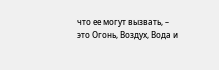что ее могут вызвать, – это Огонь, Воздух, Вода и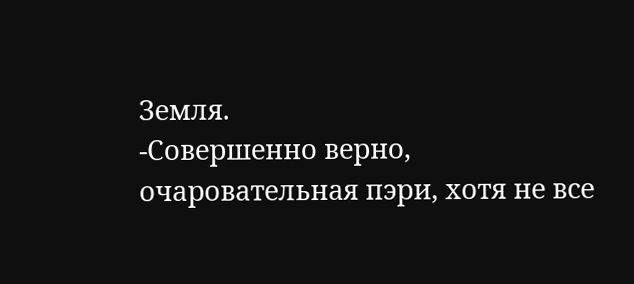Земля.
‑Совершенно верно, очаровательная пэри, хотя не все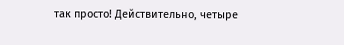так просто! Действительно, четыре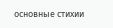основные стихии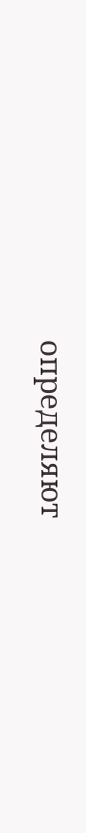определяют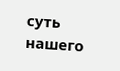суть нашего